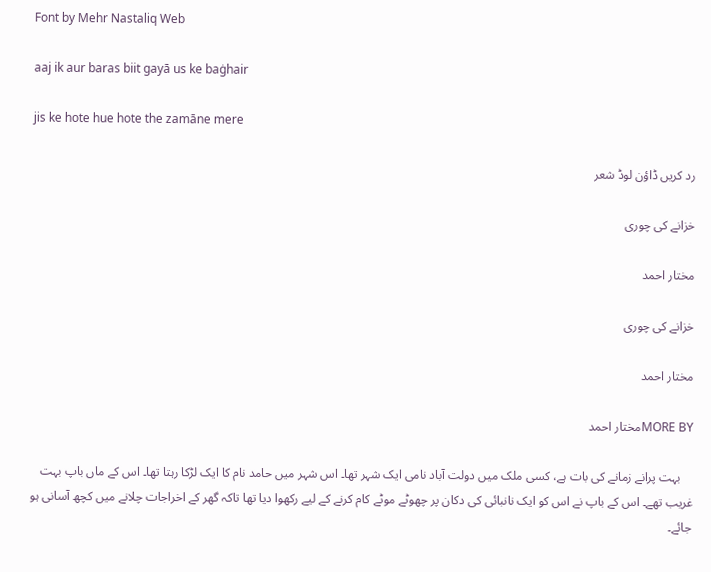Font by Mehr Nastaliq Web

aaj ik aur baras biit gayā us ke baġhair

jis ke hote hue hote the zamāne mere

رد کریں ڈاؤن لوڈ شعر

خزانے کی چوری

مختار احمد

خزانے کی چوری

مختار احمد

MORE BYمختار احمد

    بہت پرانے زمانے کی بات ہے، کسی ملک میں دولت آباد نامی ایک شہر تھا۔ اس شہر میں حامد نام کا ایک لڑکا رہتا تھا۔ اس کے ماں باپ بہت غریب تھے۔ اس کے باپ نے اس کو ایک نانبائی کی دکان پر چھوٹے موٹے کام کرنے کے لیے رکھوا دیا تھا تاکہ گھر کے اخراجات چلانے میں کچھ آسانی ہو جائے۔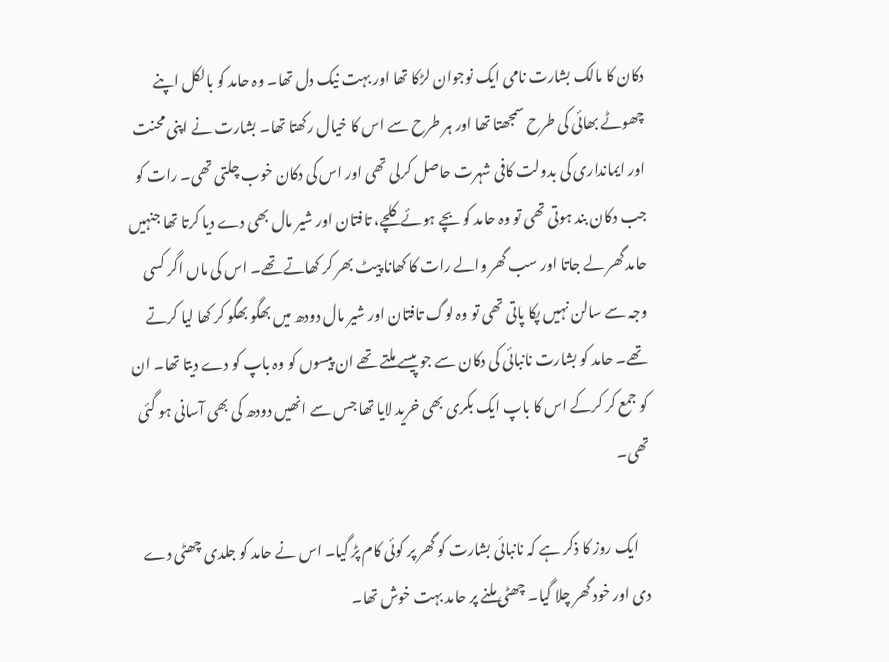دکان کا مالک بشارت نامی ایک نوجوان لڑکا تھا اور بہت نیک دل تھا۔ وہ حامد کو بالکل اپنے چھوٹے بھائی کی طرح سمجھتا تھا اور ہر طرح سے اس کا خیال رکھتا تھا۔ بشارت نے اپنی محنت اور ایمانداری کی بدولت کافی شہرت حاصل کرلی تھی اور اس کی دکان خوب چلتی تھی۔ رات کو جب دکان بند ہوتی تھی تو وہ حامد کو بچے ہوئے کلچے، تافتان اور شیر مال بھی دے دیا کرتا تھا جنہیں حامد گھر لے جاتا اور سب گھر والے رات کا کھانا پیٹ بھر کر کھاتے تھے۔ اس کی ماں اگر کسی وجہ سے سالن نہیں پکا پاتی تھی تو وہ لوگ تافتان اور شیر مال دودھ میں بھگو بھگو کر کھا لیا کرتے تھے۔ حامد کو بشارت نانبائی کی دکان سے جو پیسے ملتے تھے ان پیسوں کو وہ باپ کو دے دیتا تھا۔ ان کو جمع کر کرکے اس کا باپ ایک بکری بھی خرید لایا تھا جس سے انھیں دودھ کی بھی آسانی ہو گئی تھی۔

    ایک روز کا ذکر ہے کہ نانبائی بشارت کو گھر پر کوئی کام پڑ گیا۔ اس نے حامد کو جلدی چھٹی دے دی اور خود گھر چلا گیا۔ چھٹی ملنے پر حامد بہت خوش تھا۔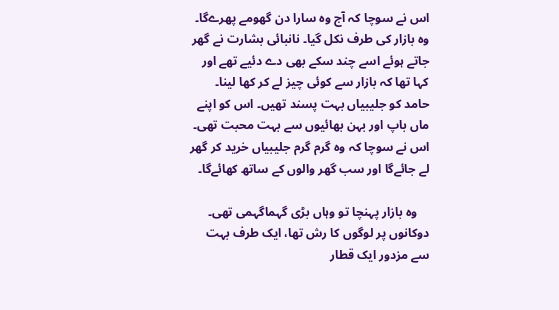اس نے سوچا کہ آج وہ سارا دن گھومے پھرےگا۔ وہ بازار کی طرف نکل گیا۔ نانبائی بشارت نے گھر جاتے ہوئے اسے چند سکے بھی دے دئیے تھے اور کہا تھا کہ بازار سے کوئی چیز لے کر کھا لینا۔ حامد کو جلیبیاں بہت پسند تھیں۔ اس کو اپنے ماں باپ اور بہن بھائیوں سے بہت محبت تھی۔ اس نے سوچا کہ وہ گرم گرم جلیبیاں خرید کر گھر لے جائےگا اور سب گھر والوں کے ساتھ کھائےگا۔

    وہ بازار پہنچا تو وہاں بڑی گہماگہمی تھی۔ دوکانوں پر لوگوں کا رش تھا، ایک طرف بہت سے مزدور ایک قطار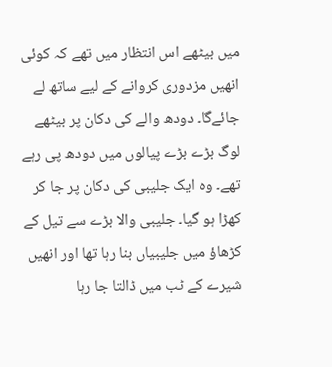میں بیٹھے اس انتظار میں تھے کہ کوئی انھیں مزدوری کروانے کے لیے ساتھ لے جائےگا۔ دودھ والے کی دکان پر بیٹھے لوگ بڑے بڑے پیالوں میں دودھ پی رہے تھے۔ وہ ایک جلیبی کی دکان پر جا کر کھڑا ہو گیا۔ جلیبی والا بڑے سے تیل کے کڑھاؤ میں جلیبیاں بنا رہا تھا اور انھیں شیرے کے ٹب میں ڈالتا جا رہا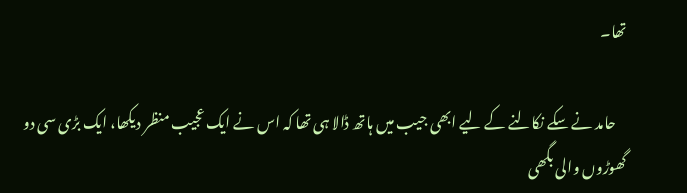تھا۔

    حامد نے سکے نکالنے کے لیے ابھی جیب میں ہاتھ ڈالا ہی تھا کہ اس نے ایک عجیب منظر دیکھا، ایک بڑی سی دو گھوڑوں والی بگھی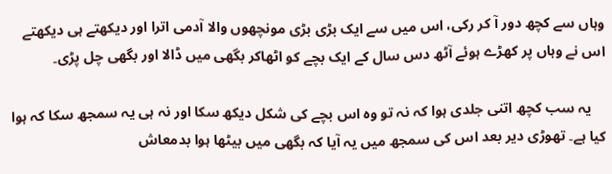وہاں سے کچھ دور آ کر رکی، اس میں سے ایک بڑی بڑی مونچھوں والا آدمی اترا اور دیکھتے ہی دیکھتے اس نے وہاں پر کھڑے ہوئے آٹھ دس سال کے ایک بچے کو اٹھاکر بگھی میں ڈالا اور بگھی چل پڑی۔

    یہ سب کچھ اتنی جلدی ہوا کہ نہ تو وہ اس بچے کی شکل دیکھ سکا اور نہ ہی یہ سمجھ سکا کہ ہوا کیا ہے۔ تھوڑی دیر بعد اس کی سمجھ میں یہ آیا کہ بگھی میں بیٹھا ہوا بدمعاش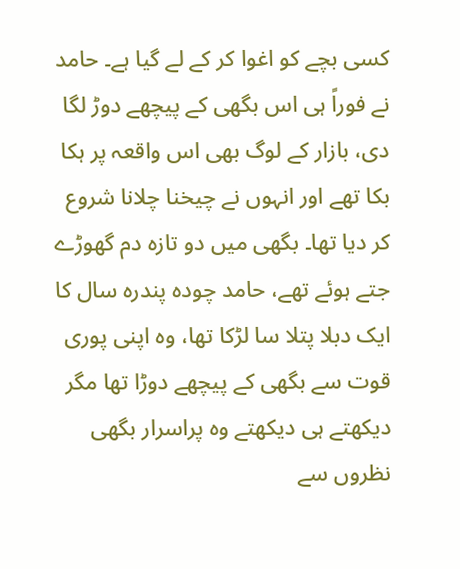کسی بچے کو اغوا کر کے لے گیا ہے۔ حامد نے فوراً ہی اس بگھی کے پیچھے دوڑ لگا دی، بازار کے لوگ بھی اس واقعہ پر ہکا بکا تھے اور انہوں نے چیخنا چلانا شروع کر دیا تھا۔ بگھی میں دو تازہ دم گھوڑے جتے ہوئے تھے، حامد چودہ پندرہ سال کا ایک دبلا پتلا سا لڑکا تھا، وہ اپنی پوری قوت سے بگھی کے پیچھے دوڑا تھا مگر دیکھتے ہی دیکھتے وہ پراسرار بگھی نظروں سے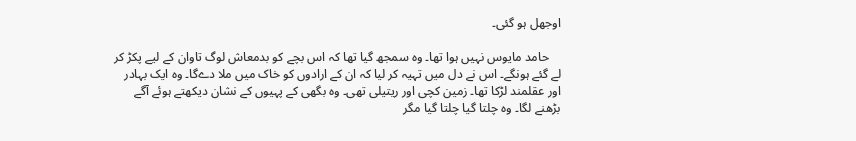اوجھل ہو گئی۔

    حامد مایوس نہیں ہوا تھا۔ وہ سمجھ گیا تھا کہ اس بچے کو بدمعاش لوگ تاوان کے لیے پکڑ کر لے گئے ہونگے۔ اس نے دل میں تہیہ کر لیا کہ ان کے ارادوں کو خاک میں ملا دےگا۔ وہ ایک بہادر اور عقلمند لڑکا تھا۔ زمین کچی اور ریتیلی تھی۔ وہ بگھی کے پہیوں کے نشان دیکھتے ہوئے آگے بڑھنے لگا۔ وہ چلتا گیا چلتا گیا مگر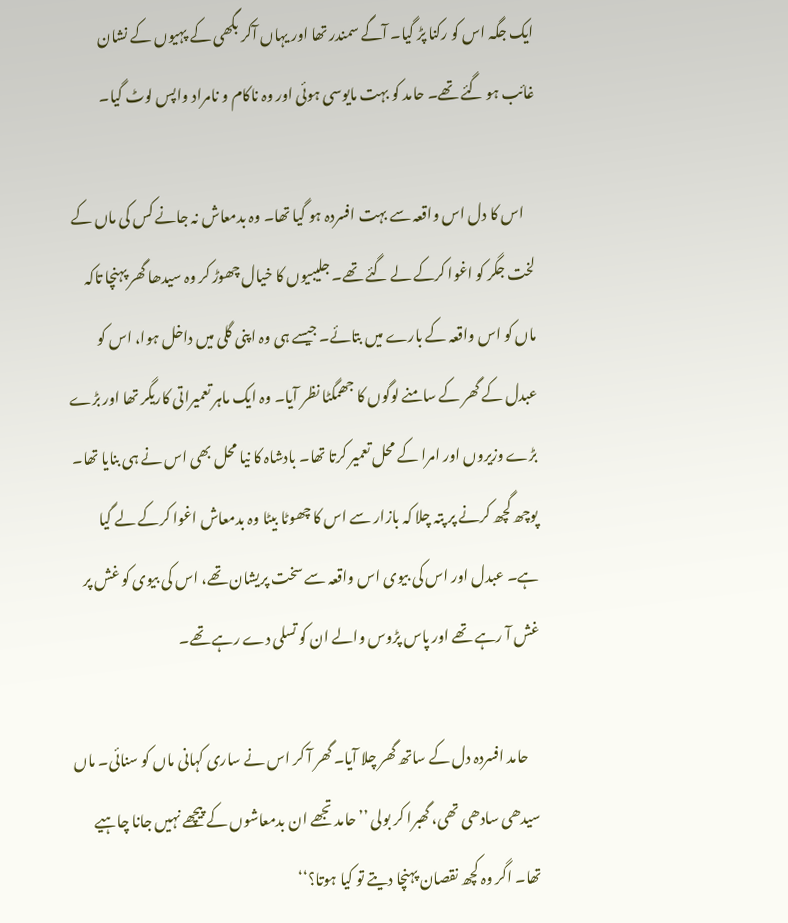ایک جگہ اس کو رکنا پڑ گیا۔ آگے سمندر تھا اور یہاں آکر بگھی کے پہیوں کے نشان غائب ہو گئے تھے۔ حامد کو بہت مایوسی ہوئی اور وہ ناکام و نامراد واپس لوٹ گیا۔

    اس کا دل اس واقعہ سے بہت افسردہ ہو گیا تھا۔ وہ بدمعاش نہ جانے کس کی ماں کے لخت جگر کو اغوا کرکے لے گئے تھے۔ جلیبیوں کا خیال چھوڑ کر وہ سیدھا گھر پہنچا تاکہ ماں کو اس واقعہ کے بارے میں بتائے۔ جیسے ہی وہ اپنی گلی میں داخل ہوا، اس کو عبدل کے گھر کے سامنے لوگوں کا جھمگٹا نظر آیا۔ وہ ایک ماہر تعمیراتی کاریگر تھا اور بڑے بڑے وزیروں اور امرا کے محل تعمیر کرتا تھا۔ بادشاہ کا نیا محل بھی اس نے ہی بنایا تھا۔ پوچھ گچھ کرنے پر پتہ چلا کہ بازار سے اس کا چھوٹا بیٹا وہ بدمعاش اغوا کرکے لے گیا ہے۔ عبدل اور اس کی بیوی اس واقعہ سے سخت پریشان تھے، اس کی بیوی کو غش پر غش آ رہے تھے اور پاس پڑوس والے ان کو تسلی دے رہے تھے۔

    حامد افسردہ دل کے ساتھ گھر چلا آیا۔ گھر آ کر اس نے ساری کہانی ماں کو سنائی۔ ماں سیدھی سادھی تھی، گھبرا کر بولی ’’حامد تجھے ان بدمعاشوں کے پیچھے نہیں جانا چاہیے تھا۔ اگر وہ کچھ نقصان پہنچا دیتے تو کیا ہوتا؟‘‘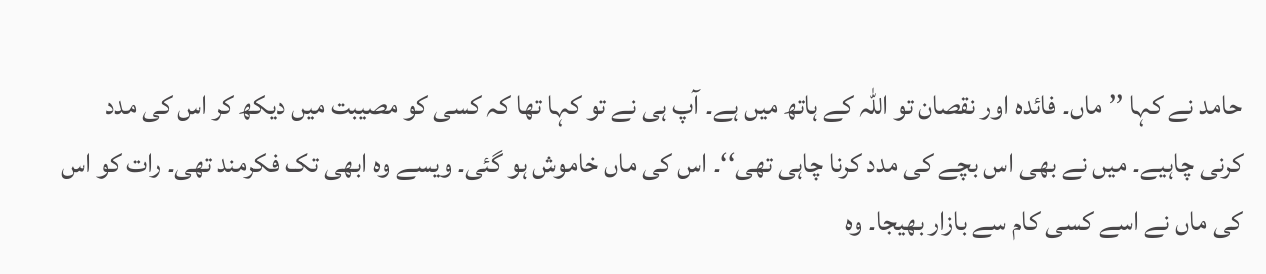حامد نے کہا ’’ماں۔ فائدہ اور نقصان تو اللہ کے ہاتھ میں ہے۔ آپ ہی نے تو کہا تھا کہ کسی کو مصیبت میں دیکھ کر اس کی مدد کرنی چاہیے۔ میں نے بھی اس بچے کی مدد کرنا چاہی تھی‘‘۔ اس کی ماں خاموش ہو گئی۔ ویسے وہ ابھی تک فکرمند تھی۔ رات کو اس کی ماں نے اسے کسی کام سے بازار بھیجا۔ وہ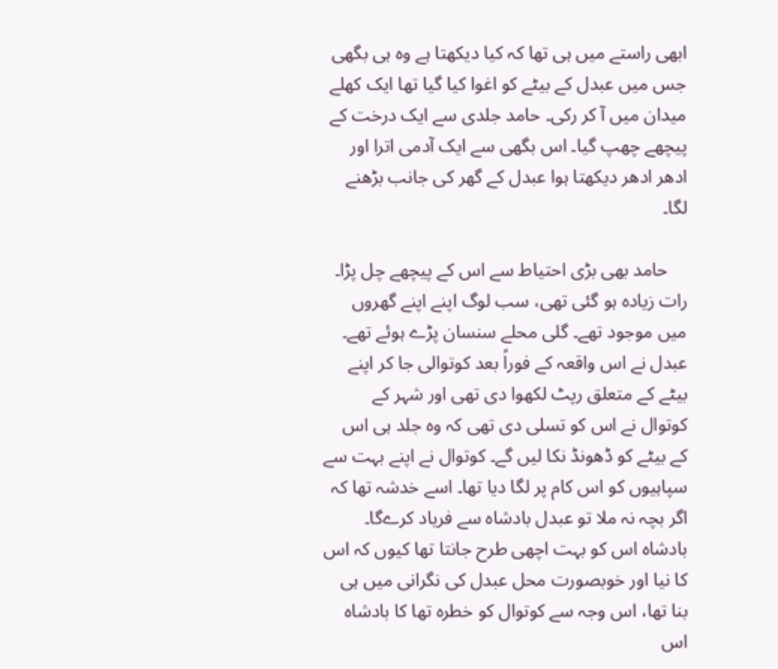ابھی راستے میں ہی تھا کہ کیا دیکھتا ہے وہ ہی بگھی جس میں عبدل کے بیٹے کو اغوا کیا گیا تھا ایک کھلے میدان میں آ کر رکی۔ حامد جلدی سے ایک درخت کے پیچھے چھپ گیا۔ اس بگھی سے ایک آدمی اترا اور ادھر ادھر دیکھتا ہوا عبدل کے گھر کی جانب بڑھنے لگا۔

    حامد بھی بڑی احتیاط سے اس کے پیچھے چل پڑا۔ رات زیادہ ہو گئی تھی، سب لوگ اپنے اپنے گھروں میں موجود تھے۔ گلی محلے سنسان پڑے ہوئے تھے۔ عبدل نے اس واقعہ کے فوراً بعد کوتوالی جا کر اپنے بیٹے کے متعلق رپٹ لکھوا دی تھی اور شہر کے کوتوال نے اس کو تسلی دی تھی کہ وہ جلد ہی اس کے بیٹے کو ڈھونڈ نکا لیں گے۔ کوتوال نے اپنے بہت سے سپاہیوں کو اس کام پر لگا دیا تھا۔ اسے خدشہ تھا کہ اگر بچہ نہ ملا تو عبدل بادشاہ سے فریاد کرےگا۔ بادشاہ اس کو بہت اچھی طرح جانتا تھا کیوں کہ اس کا نیا اور خوبصورت محل عبدل کی نگرانی میں ہی بنا تھا، اس وجہ سے کوتوال کو خطرہ تھا کا بادشاہ اس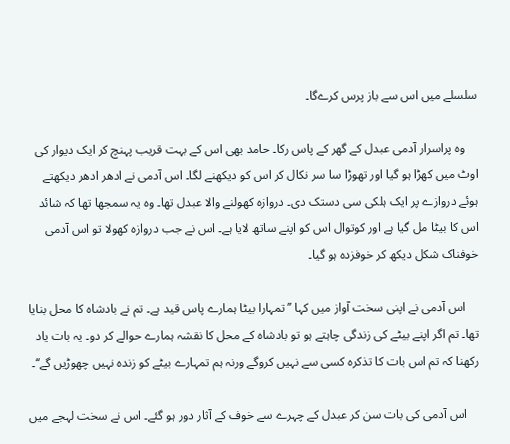سلسلے میں اس سے باز پرس کرےگا۔

    وہ پراسرار آدمی عبدل کے گھر کے پاس رکا۔ حامد بھی اس کے بہت قریب پہنچ کر ایک دیوار کی اوٹ میں کھڑا ہو گیا اور تھوڑا سا سر نکال کر اس کو دیکھنے لگا۔ اس آدمی نے ادھر ادھر دیکھتے ہوئے دروازے پر ایک ہلکی سی دستک دی۔ دروازہ کھولنے والا عبدل تھا۔ وہ یہ سمجھا تھا کہ شائد اس کا بیٹا مل گیا ہے اور کوتوال اس کو اپنے ساتھ لایا ہے۔ اس نے جب دروازہ کھولا تو اس آدمی خوفناک شکل دیکھ کر خوفزدہ ہو گیا۔

    اس آدمی نے اپنی سخت آواز میں کہا ’’تمہارا بیٹا ہمارے پاس قید ہے۔ تم نے بادشاہ کا محل بنایا تھا۔ تم اگر اپنے بیٹے کی زندگی چاہتے ہو تو بادشاہ کے محل کا نقشہ ہمارے حوالے کر دو۔ یہ بات یاد رکھنا کہ تم اس بات کا تذکرہ کسی سے نہیں کروگے ورنہ ہم تمہارے بیٹے کو زندہ نہیں چھوڑیں گے‘‘۔

    اس آدمی کی بات سن کر عبدل کے چہرے سے خوف کے آثار دور ہو گئے۔ اس نے سخت لہجے میں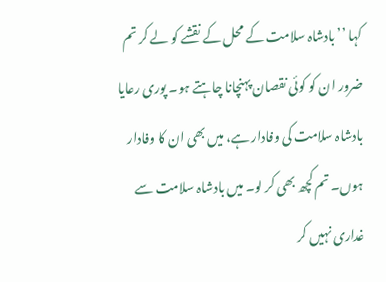کہا ’’بادشاہ سلامت کے محل کے نقشے کو لے کر تم ضرور ان کو کوئی نقصان پہنچانا چاہتے ہو۔ پوری رعایا بادشاہ سلامت کی وفادار ہے، میں بھی ان کا وفادار ہوں۔ تم کچھ بھی کر لو۔ میں بادشاہ سلامت سے غداری نہیں کر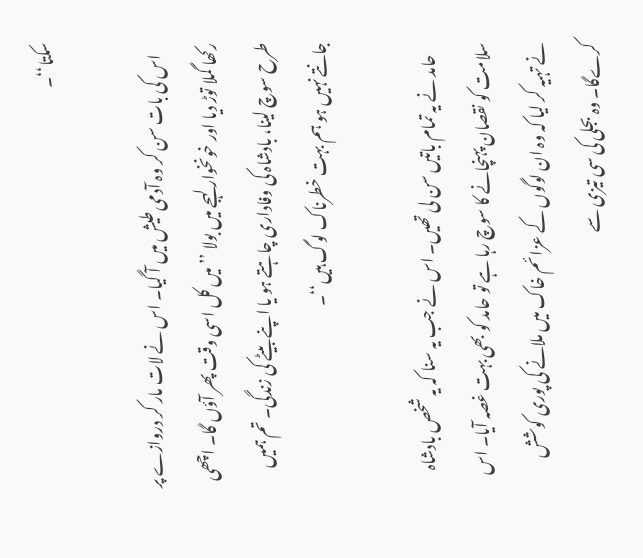سکتا‘‘۔

    اس کی بات سن کر وہ آدمی طیش میں آ گیا۔ اس نے لات مار کر دروازے پر رکھا گملا توڑ دیا اور خونخوار لہجے میں بولا ’’میں کل اسی وقت پھر آؤں گا۔ اچھی طرح سوچ لینا، بادشاہ کی وفاداری چاہتے ہو یا اپنے بیٹے کی زندگی۔ تم ہمیں جانتے نہیں ہو ہم بہت خطرناک لوگ ہیں‘‘۔

    حامد نے یہ تمام باتیں سن لی تھیں۔ اس نے جب یہ سنا کہ یہ شخص بادشاہ سلامت کو نقصان پہنچانے کا سوچ رہا ہے تو حامد کو بھی بہت غصہ آیا۔ اس نے تہیہ کر لیا کہ وہ ان لوگوں کے عزائم خاک میں ملانے کی پوری کوشش کرےگا۔ وہ بجلی کی سی تیزی سے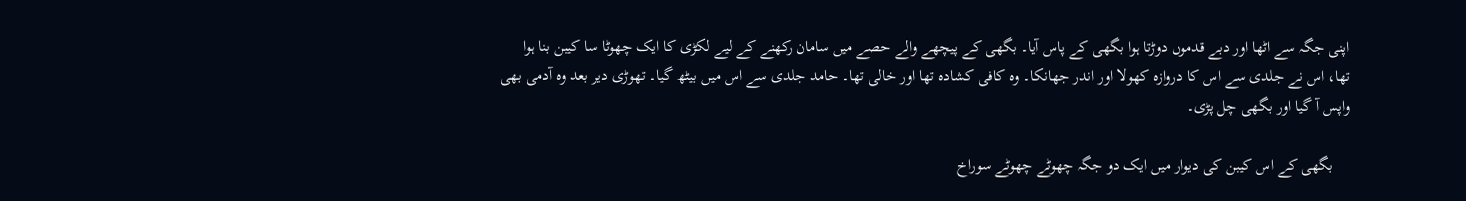اپنی جگہ سے اٹھا اور دبے قدموں دوڑتا ہوا بگھی کے پاس آیا۔ بگھی کے پیچھے والے حصے میں سامان رکھنے کے لیے لکڑی کا ایک چھوٹا سا کیبن بنا ہوا تھا، اس نے جلدی سے اس کا دروازہ کھولا اور اندر جھانکا۔ وہ کافی کشادہ تھا اور خالی تھا۔ حامد جلدی سے اس میں بیٹھ گیا۔ تھوڑی دیر بعد وہ آدمی بھی واپس آ گیا اور بگھی چل پڑی۔

    بگھی کے اس کیبن کی دیوار میں ایک دو جگہ چھوٹے چھوٹے سوراخ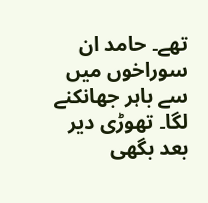تھے۔ حامد ان سوراخوں میں سے باہر جھانکنے لگا۔ تھوڑی دیر بعد بگھی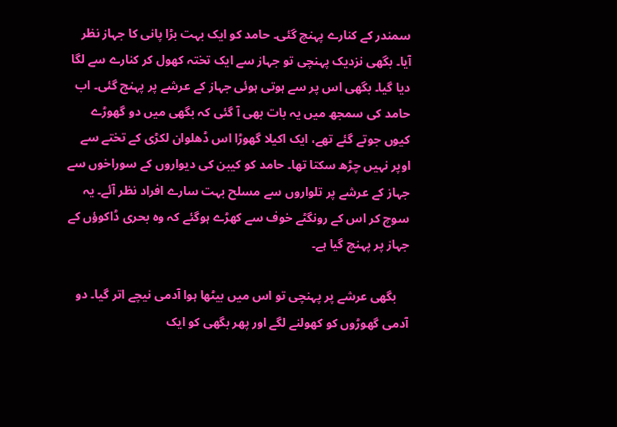سمندر کے کنارے پہنچ گئی۔ حامد کو ایک بہت بڑا پانی کا جہاز نظر آیا۔ بگھی نزدیک پہنچی تو جہاز سے ایک تختہ کھول کر کنارے سے لگا دیا گیا۔ بگھی اس پر سے ہوتی ہوئی جہاز کے عرشے پر پہنچ گئی۔ اب حامد کی سمجھ میں یہ بات بھی آ گئی کہ بگھی میں دو گھوڑے کیوں جوتے گئے تھے، ایک اکیلا گھوڑا اس ڈھلوان لکڑی کے تختے سے اوپر نہیں چڑھ سکتا تھا۔ حامد کو کیبن کی دیواروں کے سوراخوں سے جہاز کے عرشے پر تلواروں سے مسلح بہت سارے افراد نظر آئے۔ یہ سوچ کر اس کے رونگٹے خوف سے کھڑے ہوگئے کہ وہ بحری ڈاکوؤں کے جہاز پر پہنچ گیا ہے۔

    بگھی عرشے پر پہنچی تو اس میں بیٹھا ہوا آدمی نیچے اتر گیا۔ دو آدمی گھوڑوں کو کھولنے لگے اور پھر بگھی کو ایک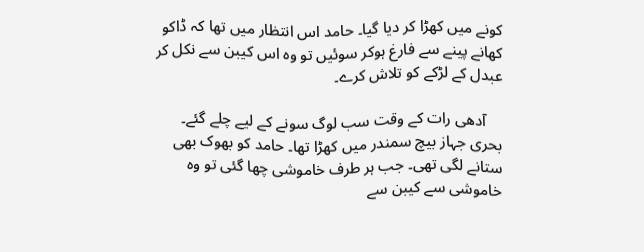کونے میں کھڑا کر دیا گیا۔ حامد اس انتظار میں تھا کہ ڈاکو کھانے پینے سے فارغ ہوکر سوئیں تو وہ اس کیبن سے نکل کر عبدل کے لڑکے کو تلاش کرے۔

    آدھی رات کے وقت سب لوگ سونے کے لیے چلے گئے۔ بحری جہاز بیچ سمندر میں کھڑا تھا۔ حامد کو بھوک بھی ستانے لگی تھی۔ جب ہر طرف خاموشی چھا گئی تو وہ خاموشی سے کیبن سے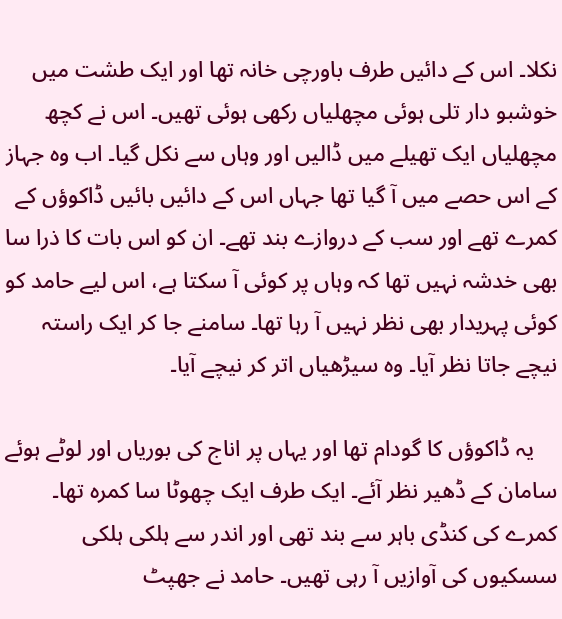نکلا۔ اس کے دائیں طرف باورچی خانہ تھا اور ایک طشت میں خوشبو دار تلی ہوئی مچھلیاں رکھی ہوئی تھیں۔ اس نے کچھ مچھلیاں ایک تھیلے میں ڈالیں اور وہاں سے نکل گیا۔ اب وہ جہاز کے اس حصے میں آ گیا تھا جہاں اس کے دائیں بائیں ڈاکوؤں کے کمرے تھے اور سب کے دروازے بند تھے۔ ان کو اس بات کا ذرا سا بھی خدشہ نہیں تھا کہ وہاں پر کوئی آ سکتا ہے، اس لیے حامد کو کوئی پہریدار بھی نظر نہیں آ رہا تھا۔ سامنے جا کر ایک راستہ نیچے جاتا نظر آیا۔ وہ سیڑھیاں اتر کر نیچے آیا۔

    یہ ڈاکوؤں کا گودام تھا اور یہاں پر اناج کی بوریاں اور لوٹے ہوئے سامان کے ڈھیر نظر آئے۔ ایک طرف ایک چھوٹا سا کمرہ تھا۔ کمرے کی کنڈی باہر سے بند تھی اور اندر سے ہلکی ہلکی سسکیوں کی آوازیں آ رہی تھیں۔ حامد نے جھپٹ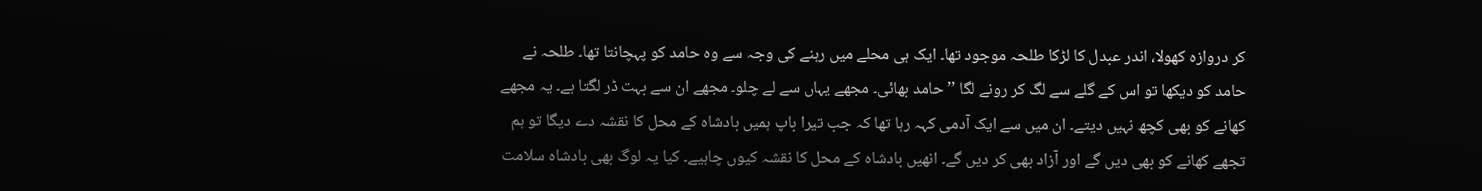کر دروازہ کھولا، اندر عبدل کا لڑکا طلحہ موجود تھا۔ ایک ہی محلے میں رہنے کی وجہ سے وہ حامد کو پہچانتا تھا۔ طلحہ نے حامد کو دیکھا تو اس کے گلے سے لگ کر رونے لگا ’’حامد بھائی۔ مجھے یہاں سے لے چلو۔ مجھے ان سے بہت ڈر لگتا ہے۔ یہ مجھے کھانے کو بھی کچھ نہیں دیتے۔ ان میں سے ایک آدمی کہہ رہا تھا کہ جب تیرا باپ ہمیں بادشاہ کے محل کا نقشہ دے دیگا تو ہم تجھے کھانے کو بھی دیں گے اور آزاد بھی کر دیں گے۔ انھیں بادشاہ کے محل کا نقشہ کیوں چاہیے۔ کیا یہ لوگ بھی بادشاہ سلامت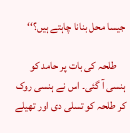جیسا محل بنانا چاہتے ہیں؟‘‘

    طلحہ کی بات پر حامد کو ہنسی آ گئی۔ اس نے ہنسی روک کر طلحہ کو تسلی دی اور تھیلے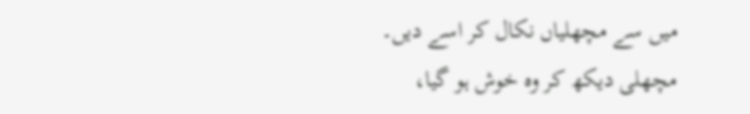میں سے مچھلیاں نکال کر اسے دیں۔ مچھلی دیکھ کر وہ خوش ہو گیا،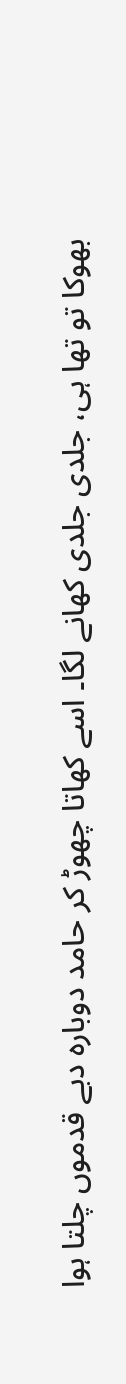بھوکا تو تھا ہی، جلدی جلدی کھانے لگا۔ اسے کھاتا چھوڑ کر حامد دوبارہ دبے قدموں چلتا ہوا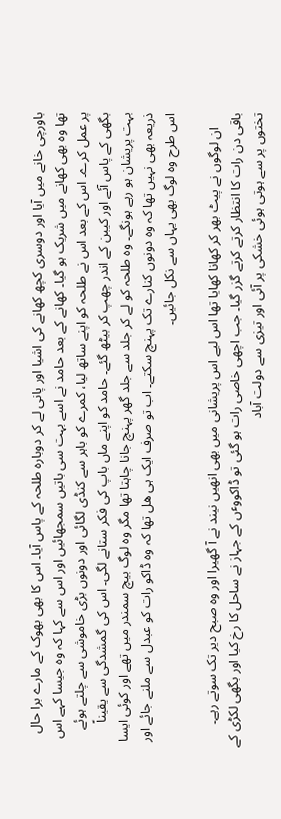باورچی خانے میں آیا اور دوسری کچھ کھانے کی اشیا اور پانی لے کر دوبارہ طلحہ کے پاس آیا۔ اس کا بھی بھوک کے مارے برا حال تھا وہ بھی کھانے میں شریک ہو گیا۔ کھانے کے بعد حامد نے اسے بہت سی باتیں سمجھائیں اور اس سے کہا کہ وہ جیسا کہے اس پر عمل کرے۔ اس کے بعد اس نے طلحہ کو اپنے ساتھ لیا، کمرے کو باہر سے کنڈی لگائی اور دونوں بڑی خاموشی سے چلتے ہوئے بگھی کے پاس آئے اور کیبن کے اندر چھپ کر بیٹھ گئے۔ حامد کو اپنے ماں باپ کی فکر ستانے لگی۔ اس کی گمشدگی سے یقیناً بہت پریشان ہو رہے ہونگے۔ وہ طلحہ کو لے کر جلد سے جلد گھر پہنچ جانا چاہتا تھا مگر وہ لوگ بیچ سمندر میں تھے اور کوئی ایسا ذریعہ بھی نہیں تھا کہ وہ دونوں کنارے تک پہنچ سکتے۔ اب تو صرف ایک ہی ھل تھا کہ وہ ڈاکو رات کو عبدل سے ملنے جائے اور اس طرح وہ لوگ بھی یہاں سے نکل جائیں۔

    ان لوگوں نے پیٹ بھر کر کھانا کھایا تھا اس لیے اس پریشانی میں بھی انھیں نیند نے آ گھیرا اور وہ صبح دیر تک سوتے رہے۔ باقی دن رات کا انتظار کرتے کرتے گزر گیا۔ جب اچھی خاصی رات ہو گئی تو ڈاکووٴں کے جہاز نے ساحل کا رخ کیا اور بگھی لکڑی کے تختوں پر سے ہوتی ہوئی خشکی پر آئی اور تیزی سے دولت آباد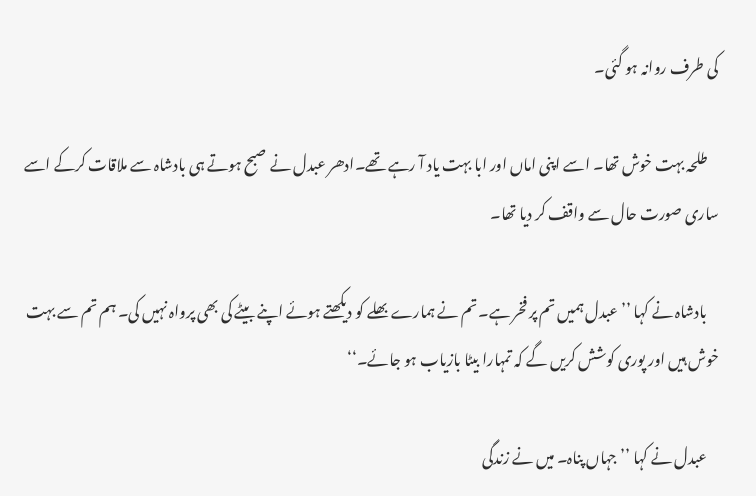کی طرف روانہ ہو گئی۔

    طلحہ بہت خوش تھا۔ اسے اپنی اماں اور ابا بہت یاد آ رہے تھے۔ادھر عبدل نے صبح ہوتے ہی بادشاہ سے ملاقات کرکے اسے ساری صورت حال سے واقف کر دیا تھا۔

    بادشاہ نے کہا ’’عبدل ہمیں تم پر فخر ہے۔ تم نے ہمارے بھلے کو دیکھتے ہوئے اپنے بیٹے کی بھی پرواہ نہیں کی۔ ہم تم سے بہت خوش ہیں اور پوری کوشش کریں گے کہ تمہارا بیٹا بازیاب ہو جائے۔‘‘

    عبدل نے کہا ’’جہاں پناہ۔ میں نے زندگی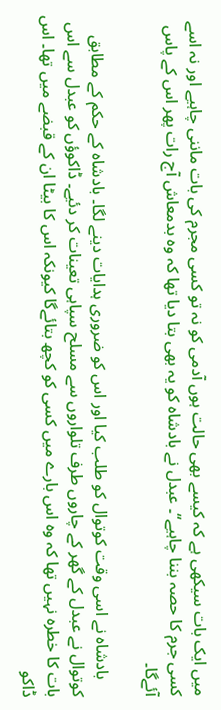میں ایک بات سیکھی ہے کہ کیسے بھی حالت ہوں آدمی کو نہ تو کسی مجرم کی بات ماننی چاہیے اور نہ اسے کسی جرم کا حصہ بننا چاہیے‘‘۔ عبدل نے بادشاہ کو یہ بھی بتا دیا تھا کہ وہ بدمعاش آج رات پھر اس کے پاس آئےگا۔

    بادشاہ نے اسی وقت کوتوال کو طلب کیا اور اس کو ضروری ہدایات دینے لگا۔ بادشاہ کے حکم کے مطابق کوتوال نے عبدل کے گھر کے چاروں طرف تلواروں سے مسلح سپاہی تعینات کر دئیے۔ ڈاکوؤں کو عبدل سے اس بات کا خطرہ نہیں تھا کہ وہ اس بارے میں کسی کو کچھ بتائےگا کیونکہ اس کا بیٹا ان کے قبضے میں تھا۔ اس ڈاکو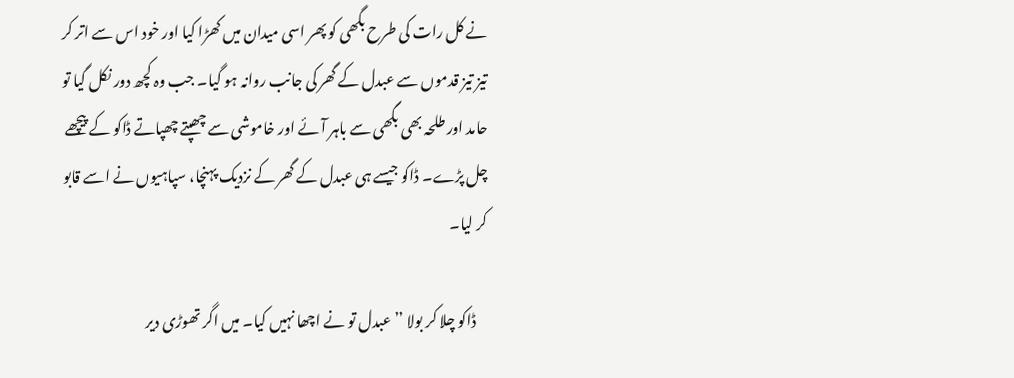نے کل رات کی طرح بگھی کو پھر اسی میدان میں کھڑا کیا اور خود اس سے اتر کر تیز تیز قدموں سے عبدل کے گھر کی جانب روانہ ہو گیا۔ جب وہ کچھ دور نکل گیا تو حامد اور طلحہ بھی بگھی سے باہر آئے اور خاموشی سے چھپتے چھپاتے ڈاکو کے پیچھے چل پڑے۔ ڈاکو جیسے ہی عبدل کے گھر کے نزدیک پہنچا، سپاہیوں نے اسے قابو کر لیا۔

    ڈاکو چلا کر بولا ’’عبدل تو نے اچھا نہیں کیا۔ میں اگر تھوڑی دیر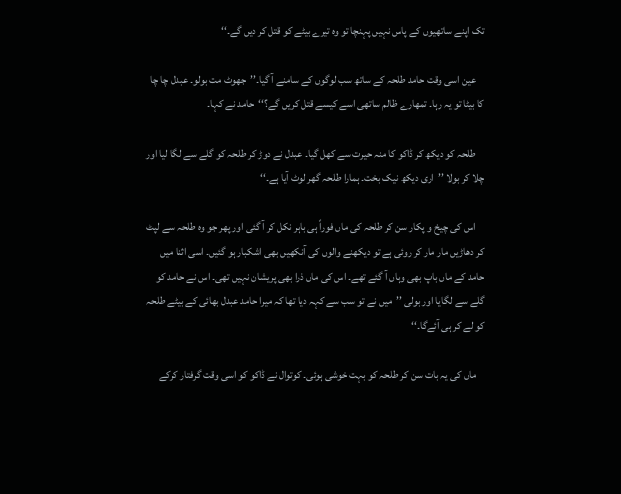تک اپنے ساتھیوں کے پاس نہیں پہنچا تو وہ تیرے بیٹے کو قتل کر دیں گے۔‘‘

    عین اسی وقت حامد طلحہ کے ساتھ سب لوگوں کے سامنے آ گیا۔’’جھوٹ مت بولو۔ عبدل چا چا کا بیٹا تو یہ رہا۔ تمھارے ظالم ساتھی اسے کیسے قتل کریں گے؟‘‘حامد نے کہا۔

    طلحہ کو دیکھ کر ڈاکو کا منہ حیرت سے کھل گیا۔ عبدل نے دوڑ کر طلحہ کو گلے سے لگا لیا اور چلا کر بولا ’’اری دیکھ نیک بخت۔ ہمارا طلحہ گھر لوٹ آیا ہے۔‘‘

    اس کی چیخ و پکار سن کر طلحہ کی ماں فوراً ہی باہر نکل کر آ گئی اور پھر جو وہ طلحہ سے لپٹ کر دھاڑیں مار مار کر روئی ہے تو دیکھنے والوں کی آنکھیں بھی اشکبار ہو گئیں۔ اسی اثنا میں حامد کے ماں باپ بھی وہاں آ گئے تھے۔ اس کی ماں ذرا بھی پریشان نہیں تھی۔ اس نے حامد کو گلے سے لگایا اور بولی ’’میں نے تو سب سے کہہ دیا تھا کہ میرا حامد عبدل بھائی کے بیٹے طلحہ کو لے کر ہی آئےگا۔‘‘

    ماں کی یہ بات سن کر طلحہ کو بہت خوشی ہوئی۔ کوتوال نے ڈاکو کو اسی وقت گرفتار کرکے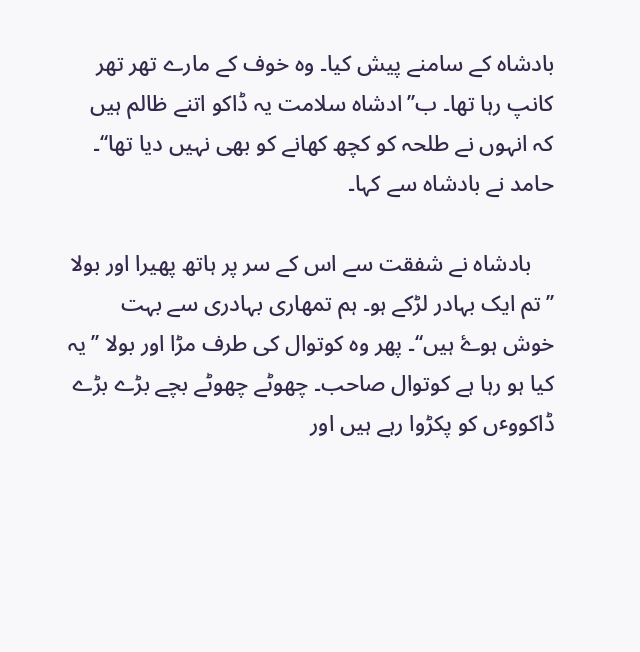بادشاہ کے سامنے پیش کیا۔ وہ خوف کے مارے تھر تھر کانپ رہا تھا۔ ب’’ادشاہ سلامت یہ ڈاکو اتنے ظالم ہیں کہ انہوں نے طلحہ کو کچھ کھانے کو بھی نہیں دیا تھا‘‘۔ حامد نے بادشاہ سے کہا۔

    بادشاہ نے شفقت سے اس کے سر پر ہاتھ پھیرا اور بولا ’’تم ایک بہادر لڑکے ہو۔ ہم تمھاری بہادری سے بہت خوش ہوۓ ہیں‘‘۔ پھر وہ کوتوال کی طرف مڑا اور بولا ’’یہ کیا ہو رہا ہے کوتوال صاحب۔ چھوٹے چھوٹے بچے بڑے بڑے ڈاکووٴں کو پکڑوا رہے ہیں اور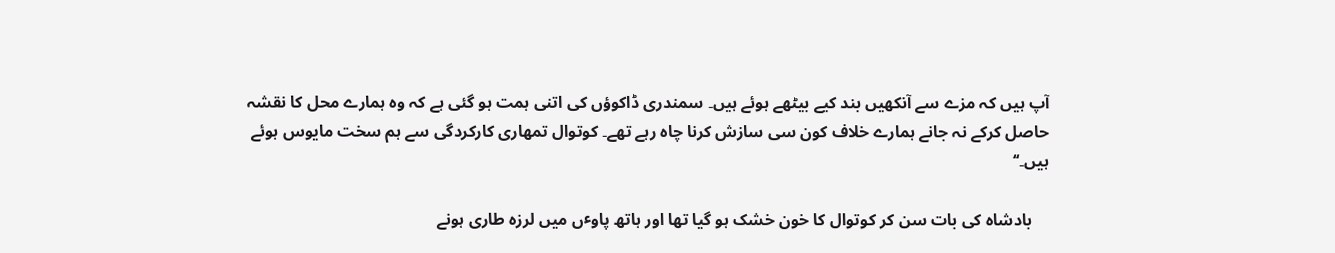آپ ہیں کہ مزے سے آنکھیں بند کیے بیٹھے ہوئے ہیں۔ سمندری ڈاکوؤں کی اتنی ہمت ہو گئی ہے کہ وہ ہمارے محل کا نقشہ حاصل کرکے نہ جانے ہمارے خلاف کون سی سازش کرنا چاہ رہے تھے۔ کوتوال تمھاری کارکردگی سے ہم سخت مایوس ہوئے ہیں۔‘‘

    بادشاہ کی بات سن کر کوتوال کا خون خشک ہو گیا تھا اور ہاتھ پاوٴں میں لرزہ طاری ہونے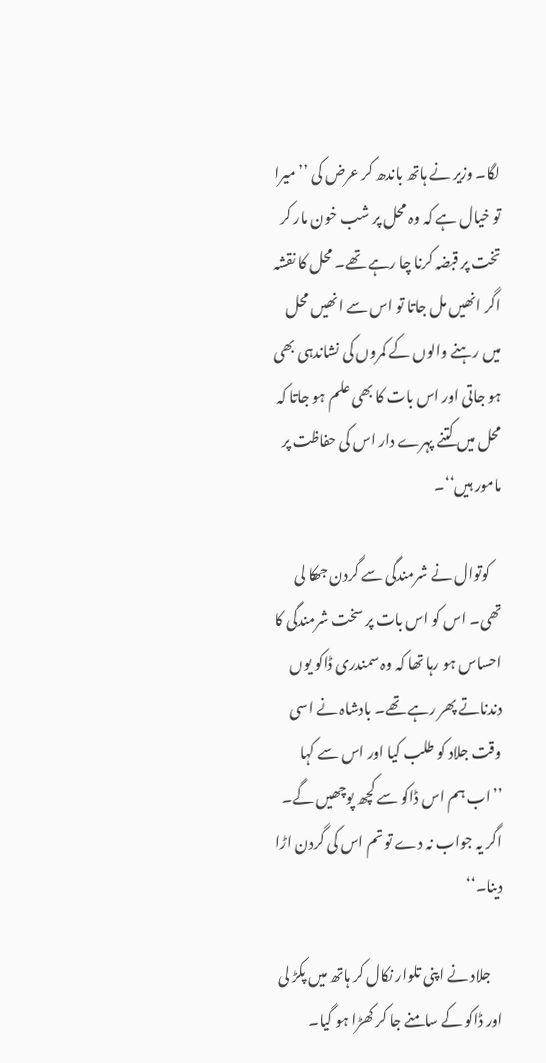لگا۔ وزیر نے ہاتھ باندھ کر عرض کی ’’میرا تو خیال ہے کہ وہ محل پر شب خون مار کر تخت پر قبضہ کرنا چا رہے تھے۔ محل کا نقشہ اگر انھیں مل جاتا تو اس سے انھیں محل میں رہنے والوں کے کمروں کی نشاندہی بھی ہو جاتی اور اس بات کا بھی علم ہو جاتا کہ محل میں کتنے پہرے دار اس کی حفاظت پر مامور ہیں‘‘۔

    کوتوال نے شرمندگی سے گردن جھکا لی تھی۔ اس کو اس بات پر سخت شرمندگی کا احساس ہو رہا تھا کہ وہ سمندری ڈاکو یوں دندناتے پھر رہے تھے۔ بادشاہ نے اسی وقت جلاد کو طلب کیا اور اس سے کہا ’’اب ہم اس ڈاکو سے کچھ پوچھیں گے۔ اگر یہ جواب نہ دے تو تم اس کی گردن اڑا دینا۔‘‘

    جلاد نے اپنی تلوار نکال کر ہاتھ میں پکڑ لی اور ڈاکو کے سامنے جا کر کھڑا ہو گیا۔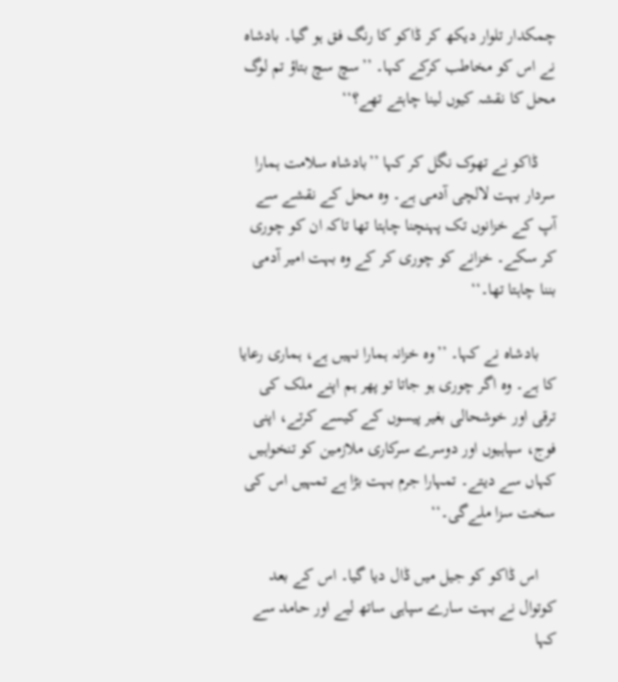چمکدار تلوار دیکھ کر ڈاکو کا رنگ فق ہو گیا۔ بادشاہ نے اس کو مخاطب کرکے کہا۔ ’’سچ سچ بتاؤ تم لوگ محل کا نقشہ کیوں لینا چاہتے تھے؟‘‘

    ڈاکو نے تھوک نگل کر کہا ’’بادشاہ سلامت ہمارا سردار بہت لالچی آدمی ہے۔ وہ محل کے نقشے سے آپ کے خزانوں تک پہنچنا چاہتا تھا تاکہ ان کو چوری کر سکے۔ خزانے کو چوری کر کے وہ بہت امیر آدمی بننا چاہتا تھا۔‘‘

    بادشاہ نے کہا۔ ’’وہ خزانہ ہمارا نہیں ہے، ہماری رعایا کا ہے۔ وہ اگر چوری ہو جاتا تو پھر ہم اپنے ملک کی ترقی اور خوشحالی بغیر پیسوں کے کیسے کرتے، اپنی فوج، سپاہیوں اور دوسرے سرکاری ملازمین کو تنخواہیں کہاں سے دیتے۔ تمہارا جرم بہت بڑا ہے تمہیں اس کی سخت سزا ملےگی۔‘‘

    اس ڈاکو کو جیل میں ڈال دیا گیا۔ اس کے بعد کوتوال نے بہت سارے سپاہی ساتھ لیے اور حامد سے کہا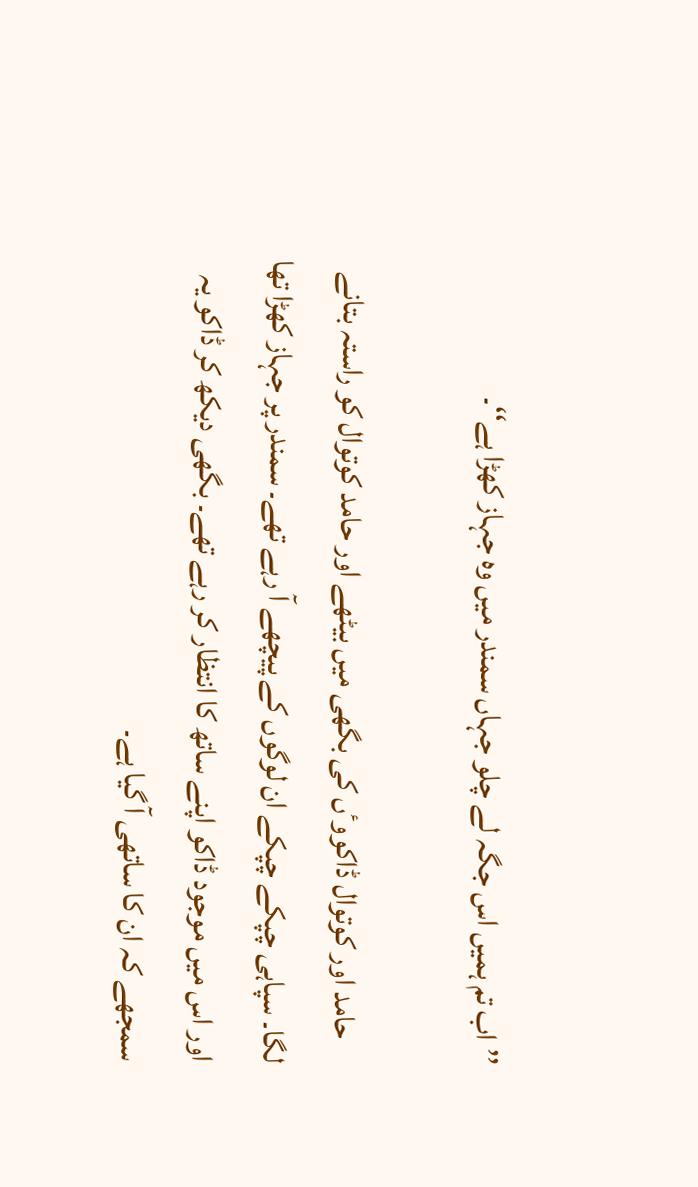’’اب تم ہمیں اس جگہ لے چلو جہاں سمندر میں وہ جہاز کھڑا ہے‘‘۔

    حامد اور کوتوال ڈاکووٴں کی بگھی میں بیٹھے اور حامد کوتوال کو راستہ بتانے لگا۔ سپاہی چپکے چپکے ان لوگوں کے پیچھے آ رہے تھے۔ سمندر پر جہاز کھڑا تھا اور اس میں موجود ڈاکو اپنے ساتھ کا انتظار کر رہے تھے۔ بگھی دیکھ کر ڈاکو یہ سمجھے کہ ان کا ساتھی آ گیا ہے۔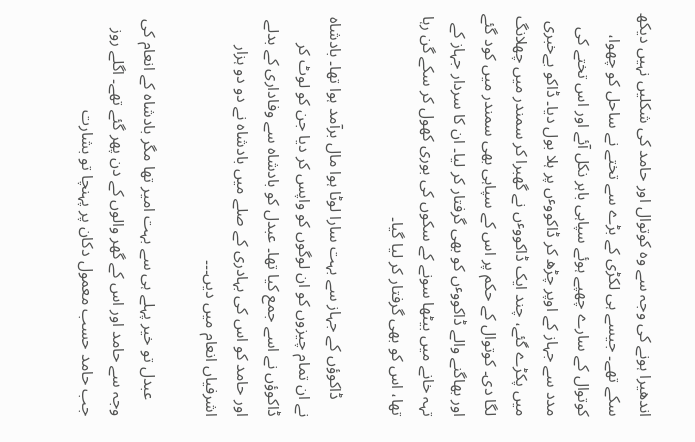اندھیرا ہونے کی وجہ سے وہ کوتوال اور حامد کی شکلیں نہیں دیکھ سکے تھے۔ جیسے ہی لکڑی کے بڑے سے تختے نے ساحل کو چھوا، کوتوال کے سارے چھپے ہوئے سپاہی باہر نکل آئے اور اس تختے کی مدد سے جہاز کے اوپر چڑھ کر ڈاکووٴں پر ہلا بول دیا۔ ڈاکو بےخبری میں پکڑے گئے، چند ایک ڈاکووٴں نے گھبرا کر سمندر میں چھلانگ لگا دی۔ کوتوال کے حکم پر اس کے سپاہی بھی سمندر میں کود گئے اور بھاگنے والے ڈاکووٴں کو بھی گرفتار کر لیا۔ ان کا سردار جہاز کے تہہ خانے میں بیٹھا سونے کے سکوں کی بوری کھول کر سکے گن رہا تھا، اس کو بھی گرفتار کر لیا گیا۔

    ڈاکوؤں کے جہاز سے بہت سارا لوٹا ہوا مال برآمد ہوا تھا۔ بادشاہ نے ان تمام چیزوں کو ان لوگوں کو واپس کر دیا جن کو لوٹ کر ڈاکوؤں نے اسے جمع کیا تھا۔ عبدل کو بادشاہ سے وفاداری کے بدلے اور حامد کو اس کی بہادری کے صلے میں بادشاہ نے دو دو ہزار اشرفیاں انعام میں دیں۔۔۔

    عبدل تو خیر پہلے ہی سے بہت امیر تھا مگر بادشاہ کے انعام کی وجہ سے حامد اور اس کے گھر والوں کے دن پھر گئے تھے۔ اگلے روز جب حامد حسب معمول دکان پر پہنچا تو بشارت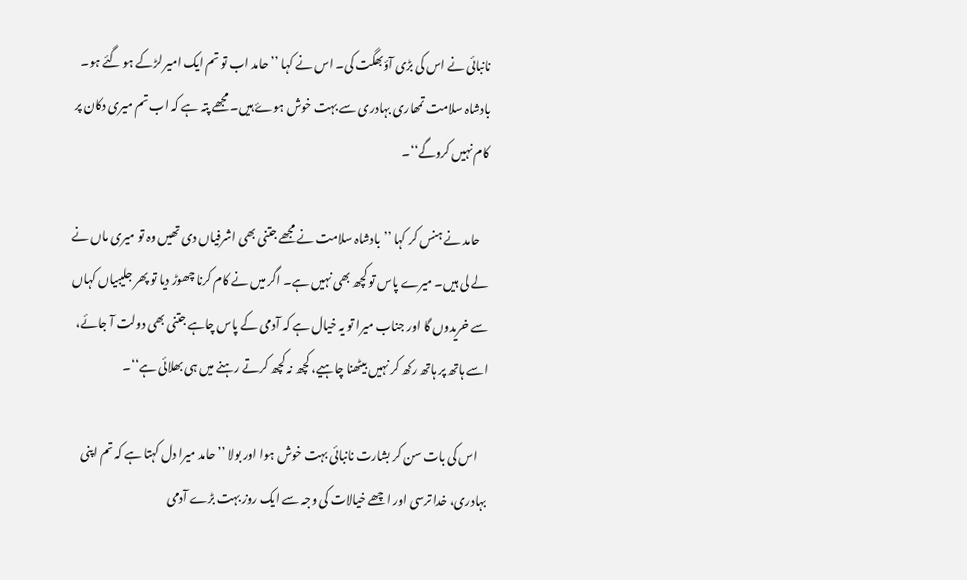نانبائی نے اس کی بڑی آؤبھگت کی۔ اس نے کہا ’’حامد اب تو تم ایک امیر لڑکے ہو گئے ہو۔ بادشاہ سلامت تمھاری بہادری سے بہت خوش ہوۓ ہیں۔ مجھے پتہ ہے کہ اب تم میری دکان پر کام نہیں کروگے‘‘۔

    حامد نے ہنس کر کہا ’’بادشاہ سلامت نے مجھے جتنی بھی اشرفیاں دی تھیں وہ تو میری ماں نے لے لی ہیں۔ میرے پاس تو کچھ بھی نہیں ہے۔ اگر میں نے کام کرنا چھوڑ دیا تو پھر جلیبیاں کہاں سے خریدوں گا اور جناب میرا تو یہ خیال ہے کہ آدمی کے پاس چاہے جتنی بھی دولت آ جائے، اسے ہاتھ پر ہاتھ رکھ کر نہیں بیٹھنا چاہیے، کچھ نہ کچھ کرتے رہنے میں ہی بھلائی ہے‘‘۔

    اس کی بات سن کر بشارت نانبائی بہت خوش ہوا اور بولا ’’حامد میرا دل کہتا ہے کہ تم اپنی بہادری، خدا ترسی اور اچھے خیالات کی وجہ سے ایک روز بہت بڑے آدمی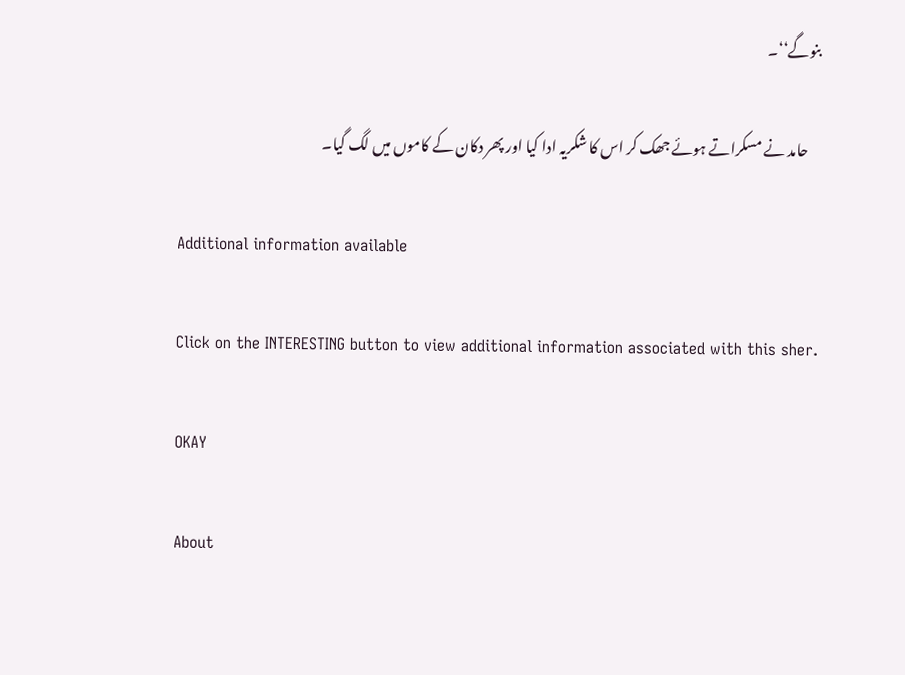بنوگے‘‘۔

    حامد نے مسکراتے ہوئے جھک کر اس کا شکریہ ادا کیا اور پھر دکان کے کاموں میں لگ گیا۔

    Additional information available

    Click on the INTERESTING button to view additional information associated with this sher.

    OKAY

    About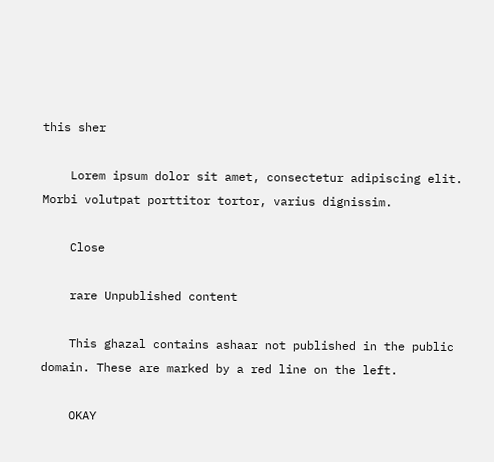this sher

    Lorem ipsum dolor sit amet, consectetur adipiscing elit. Morbi volutpat porttitor tortor, varius dignissim.

    Close

    rare Unpublished content

    This ghazal contains ashaar not published in the public domain. These are marked by a red line on the left.

    OKAY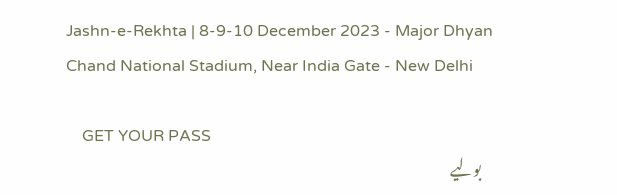Jashn-e-Rekhta | 8-9-10 December 2023 - Major Dhyan Chand National Stadium, Near India Gate - New Delhi

    GET YOUR PASS
    بولیے